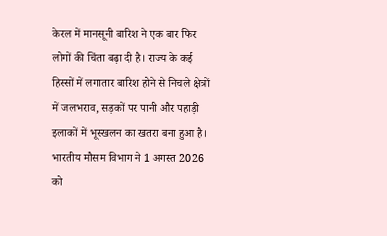केरल में मानसूनी बारिश ने एक बार फिर लोगों की चिंता बढ़ा दी है। राज्य के कई हिस्सों में लगातार बारिश होने से निचले क्षेत्रों में जलभराव, सड़कों पर पानी और पहाड़ी इलाकों में भूस्खलन का खतरा बना हुआ है। भारतीय मौसम विभाग ने 1 अगस्त 2026 को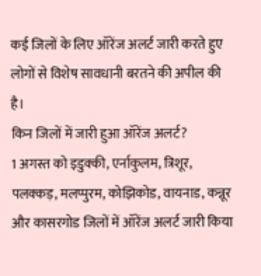कई जिलों के लिए ऑरेंज अलर्ट जारी करते हुए लोगों से विशेष सावधानी बरतने की अपील की है।
किन जिलों में जारी हुआ ऑरेंज अलर्ट?
1 अगस्त को इडुक्की, एर्नाकुलम, त्रिशूर, पलक्कड़, मलप्पुरम, कोझिकोड, वायनाड, कन्नूर और कासरगोड जिलों में ऑरेंज अलर्ट जारी किया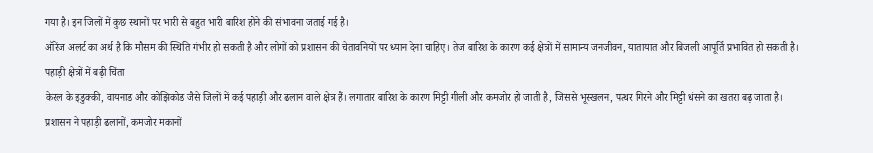गया है। इन जिलों में कुछ स्थानों पर भारी से बहुत भारी बारिश होने की संभावना जताई गई है।
ऑरेंज अलर्ट का अर्थ है कि मौसम की स्थिति गंभीर हो सकती है और लोगों को प्रशासन की चेतावनियों पर ध्यान देना चाहिए। तेज बारिश के कारण कई क्षेत्रों में सामान्य जनजीवन, यातायात और बिजली आपूर्ति प्रभावित हो सकती है।
पहाड़ी क्षेत्रों में बढ़ी चिंता
केरल के इडुक्की, वायनाड और कोझिकोड जैसे जिलों में कई पहाड़ी और ढलान वाले क्षेत्र हैं। लगातार बारिश के कारण मिट्टी गीली और कमजोर हो जाती है, जिससे भूस्खलन, पत्थर गिरने और मिट्टी धंसने का खतरा बढ़ जाता है।
प्रशासन ने पहाड़ी ढलानों, कमजोर मकानों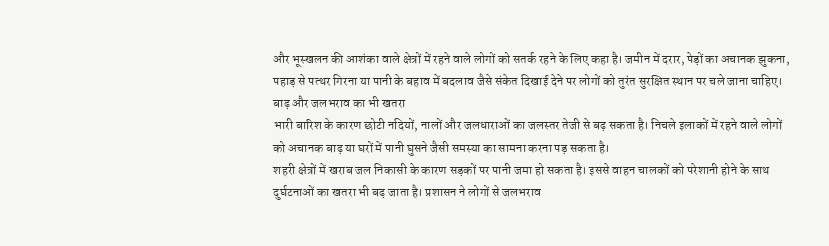और भूस्खलन की आशंका वाले क्षेत्रों में रहने वाले लोगों को सतर्क रहने के लिए कहा है। जमीन में दरार, पेड़ों का अचानक झुकना, पहाड़ से पत्थर गिरना या पानी के बहाव में बदलाव जैसे संकेत दिखाई देने पर लोगों को तुरंत सुरक्षित स्थान पर चले जाना चाहिए।
बाढ़ और जलभराव का भी खतरा
भारी बारिश के कारण छोटी नदियों, नालों और जलधाराओं का जलस्तर तेजी से बढ़ सकता है। निचले इलाकों में रहने वाले लोगों को अचानक बाढ़ या घरों में पानी घुसने जैसी समस्या का सामना करना पड़ सकता है।
शहरी क्षेत्रों में खराब जल निकासी के कारण सड़कों पर पानी जमा हो सकता है। इससे वाहन चालकों को परेशानी होने के साथ दुर्घटनाओं का खतरा भी बढ़ जाता है। प्रशासन ने लोगों से जलभराव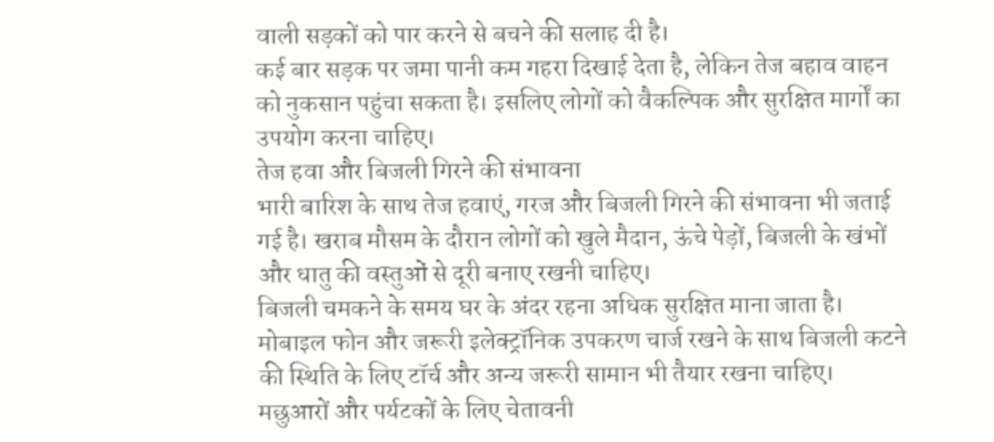वाली सड़कों को पार करने से बचने की सलाह दी है।
कई बार सड़क पर जमा पानी कम गहरा दिखाई देता है, लेकिन तेज बहाव वाहन को नुकसान पहुंचा सकता है। इसलिए लोगों को वैकल्पिक और सुरक्षित मार्गों का उपयोग करना चाहिए।
तेज हवा और बिजली गिरने की संभावना
भारी बारिश के साथ तेज हवाएं, गरज और बिजली गिरने की संभावना भी जताई गई है। खराब मौसम के दौरान लोगों को खुले मैदान, ऊंचे पेड़ों, बिजली के खंभों और धातु की वस्तुओं से दूरी बनाए रखनी चाहिए।
बिजली चमकने के समय घर के अंदर रहना अधिक सुरक्षित माना जाता है। मोबाइल फोन और जरूरी इलेक्ट्रॉनिक उपकरण चार्ज रखने के साथ बिजली कटने की स्थिति के लिए टॉर्च और अन्य जरूरी सामान भी तैयार रखना चाहिए।
मछुआरों और पर्यटकों के लिए चेतावनी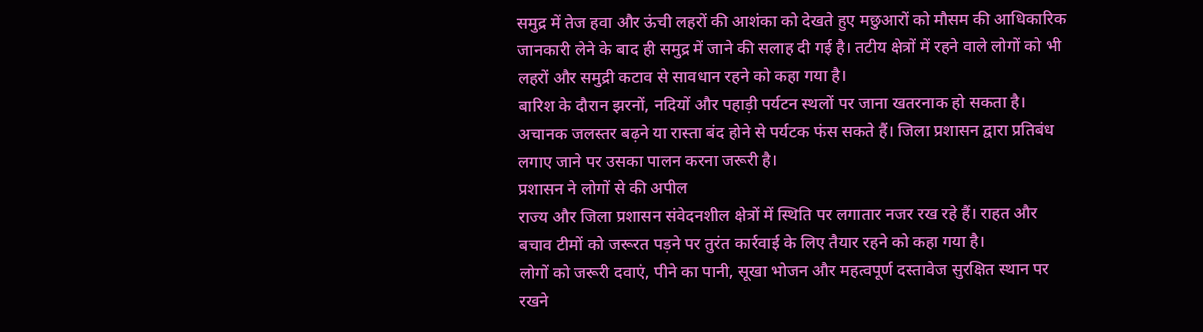समुद्र में तेज हवा और ऊंची लहरों की आशंका को देखते हुए मछुआरों को मौसम की आधिकारिक जानकारी लेने के बाद ही समुद्र में जाने की सलाह दी गई है। तटीय क्षेत्रों में रहने वाले लोगों को भी लहरों और समुद्री कटाव से सावधान रहने को कहा गया है।
बारिश के दौरान झरनों, नदियों और पहाड़ी पर्यटन स्थलों पर जाना खतरनाक हो सकता है। अचानक जलस्तर बढ़ने या रास्ता बंद होने से पर्यटक फंस सकते हैं। जिला प्रशासन द्वारा प्रतिबंध लगाए जाने पर उसका पालन करना जरूरी है।
प्रशासन ने लोगों से की अपील
राज्य और जिला प्रशासन संवेदनशील क्षेत्रों में स्थिति पर लगातार नजर रख रहे हैं। राहत और बचाव टीमों को जरूरत पड़ने पर तुरंत कार्रवाई के लिए तैयार रहने को कहा गया है।
लोगों को जरूरी दवाएं, पीने का पानी, सूखा भोजन और महत्वपूर्ण दस्तावेज सुरक्षित स्थान पर रखने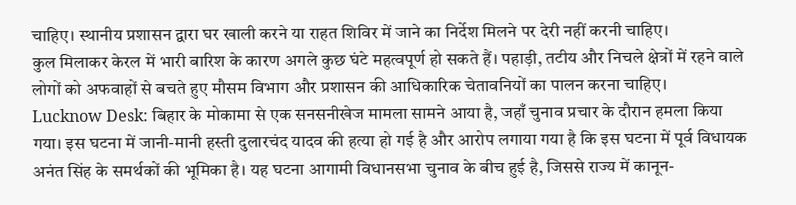चाहिए। स्थानीय प्रशासन द्वारा घर खाली करने या राहत शिविर में जाने का निर्देश मिलने पर देरी नहीं करनी चाहिए।
कुल मिलाकर केरल में भारी बारिश के कारण अगले कुछ घंटे महत्वपूर्ण हो सकते हैं। पहाड़ी, तटीय और निचले क्षेत्रों में रहने वाले लोगों को अफवाहों से बचते हुए मौसम विभाग और प्रशासन की आधिकारिक चेतावनियों का पालन करना चाहिए।
Lucknow Desk: बिहार के मोकामा से एक सनसनीखेज मामला सामने आया है, जहाँ चुनाव प्रचार के दौरान हमला किया गया। इस घटना में जानी-मानी हस्ती दुलारचंद यादव की हत्या हो गई है और आरोप लगाया गया है कि इस घटना में पूर्व विधायक अनंत सिंह के समर्थकों की भूमिका है। यह घटना आगामी विधानसभा चुनाव के बीच हुई है, जिससे राज्य में कानून-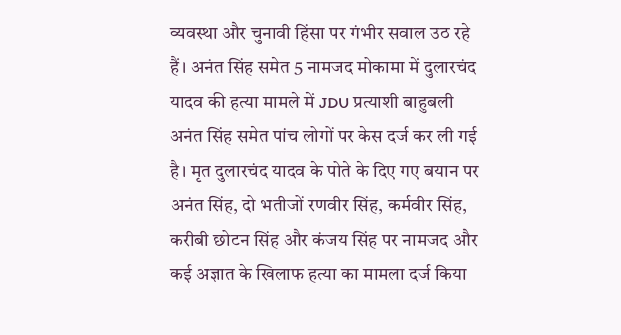व्यवस्था और चुनावी हिंसा पर गंभीर सवाल उठ रहे हैं। अनंत सिंह समेत 5 नामजद मोकामा में दुलारचंद यादव की हत्या मामले में JDU प्रत्याशी बाहुबली अनंत सिंह समेत पांच लोगों पर केस दर्ज कर ली गई है। मृत दुलारचंद यादव के पोते के दिए गए बयान पर अनंत सिंह, दो भतीजों रणवीर सिंह, कर्मवीर सिंह, करीबी छोटन सिंह और कंजय सिंह पर नामजद और कई अज्ञात के खिलाफ हत्या का मामला दर्ज किया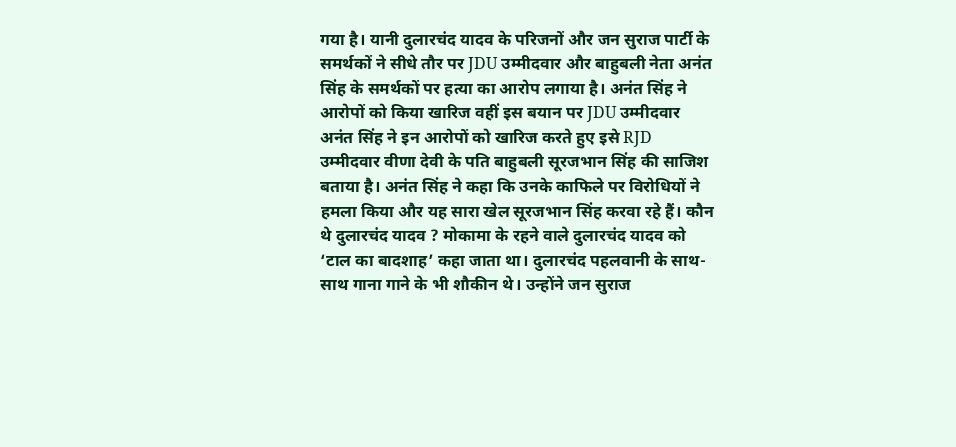गया है। यानी दुलारचंद यादव के परिजनों और जन सुराज पार्टी के समर्थकों ने सीधे तौर पर JDU उम्मीदवार और बाहुबली नेता अनंत सिंह के समर्थकों पर हत्या का आरोप लगाया है। अनंत सिंह ने आरोपों को किया खारिज वहीं इस बयान पर JDU उम्मीदवार अनंत सिंह ने इन आरोपों को खारिज करते हुए इसे RJD उम्मीदवार वीणा देवी के पति बाहुबली सूरजभान सिंह की साजिश बताया है। अनंत सिंह ने कहा कि उनके काफिले पर विरोधियों ने हमला किया और यह सारा खेल सूरजभान सिंह करवा रहे हैं। कौन थे दुलारचंद यादव ? मोकामा के रहने वाले दुलारचंद यादव को ‘टाल का बादशाह’ कहा जाता था। दुलारचंद पहलवानी के साथ-साथ गाना गाने के भी शौकीन थे। उन्होंने जन सुराज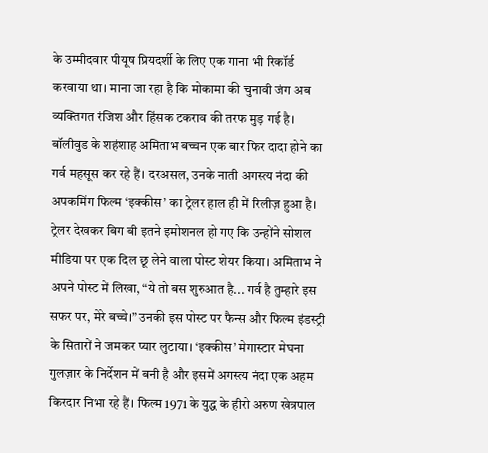के उम्मीदवार पीयूष प्रियदर्शी के लिए एक गाना भी रिकॉर्ड करवाया था। माना जा रहा है कि मोकामा की चुनावी जंग अब व्यक्तिगत रंजिश और हिंसक टकराव की तरफ मुड़ गई है।
बॉलीवुड के शहंशाह अमिताभ बच्चन एक बार फिर दादा होने का गर्व महसूस कर रहे हैं। दरअसल, उनके नाती अगस्त्य नंदा की अपकमिंग फिल्म ‘इक्कीस’ का ट्रेलर हाल ही में रिलीज़ हुआ है। ट्रेलर देखकर बिग बी इतने इमोशनल हो गए कि उन्होंने सोशल मीडिया पर एक दिल छू लेने वाला पोस्ट शेयर किया। अमिताभ ने अपने पोस्ट में लिखा, “ये तो बस शुरुआत है... गर्व है तुम्हारे इस सफर पर, मेरे बच्चे।” उनकी इस पोस्ट पर फैन्स और फिल्म इंडस्ट्री के सितारों ने जमकर प्यार लुटाया। ‘इक्कीस’ मेगास्टार मेघना गुलज़ार के निर्देशन में बनी है और इसमें अगस्त्य नंदा एक अहम किरदार निभा रहे हैं। फिल्म 1971 के युद्ध के हीरो अरुण खेत्रपाल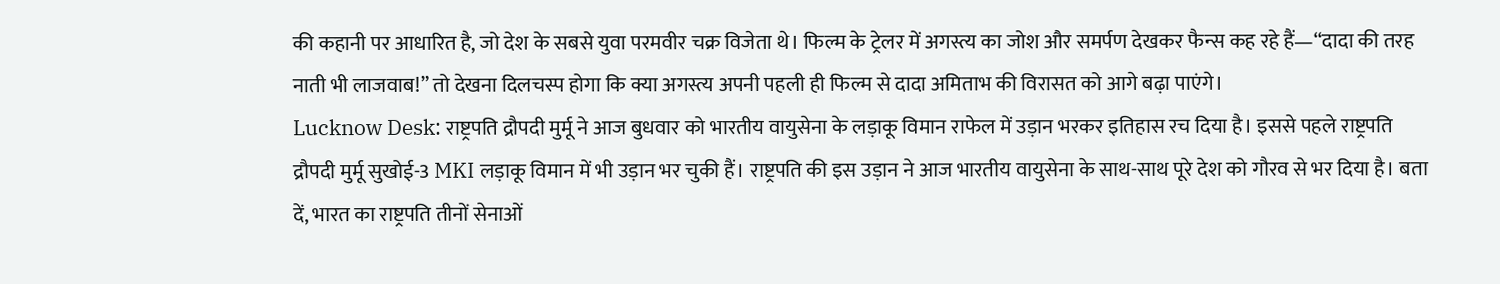की कहानी पर आधारित है, जो देश के सबसे युवा परमवीर चक्र विजेता थे। फिल्म के ट्रेलर में अगस्त्य का जोश और समर्पण देखकर फैन्स कह रहे हैं—“दादा की तरह नाती भी लाजवाब!” तो देखना दिलचस्प होगा कि क्या अगस्त्य अपनी पहली ही फिल्म से दादा अमिताभ की विरासत को आगे बढ़ा पाएंगे।
Lucknow Desk: राष्ट्रपति द्रौपदी मुर्मू ने आज बुधवार को भारतीय वायुसेना के लड़ाकू विमान राफेल में उड़ान भरकर इतिहास रच दिया है। इससे पहले राष्ट्रपति द्रौपदी मुर्मू सुखोई-3 MKI लड़ाकू विमान में भी उड़ान भर चुकी हैं। राष्ट्रपति की इस उड़ान ने आज भारतीय वायुसेना के साथ-साथ पूरे देश को गौरव से भर दिया है। बता दें, भारत का राष्ट्रपति तीनों सेनाओं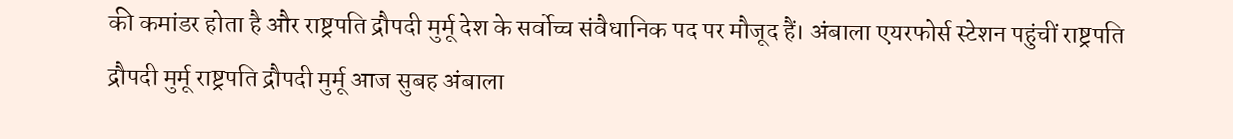की कमांडर होता है और राष्ट्रपति द्रौपदी मुर्मू देश के सर्वोच्च संवैधानिक पद पर मौजूद हैं। अंबाला एयरफोर्स स्टेशन पहुंचीं राष्ट्रपति द्रौपदी मुर्मू राष्ट्रपति द्रौपदी मुर्मू आज सुबह अंबाला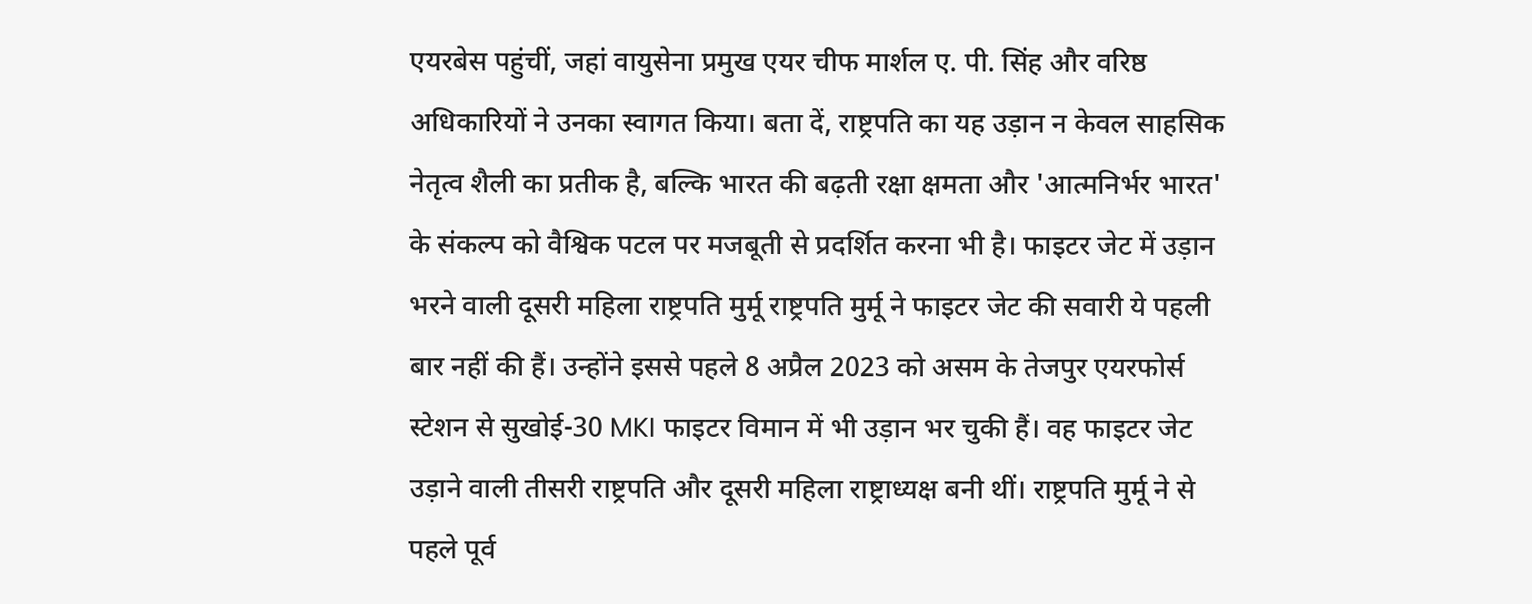एयरबेस पहुंचीं, जहां वायुसेना प्रमुख एयर चीफ मार्शल ए. पी. सिंह और वरिष्ठ अधिकारियों ने उनका स्वागत किया। बता दें, राष्ट्रपति का यह उड़ान न केवल साहसिक नेतृत्व शैली का प्रतीक है, बल्कि भारत की बढ़ती रक्षा क्षमता और 'आत्मनिर्भर भारत' के संकल्प को वैश्विक पटल पर मजबूती से प्रदर्शित करना भी है। फाइटर जेट में उड़ान भरने वाली दूसरी महिला राष्ट्रपति मुर्मू राष्ट्रपति मुर्मू ने फाइटर जेट की सवारी ये पहली बार नहीं की हैं। उन्होंने इससे पहले 8 अप्रैल 2023 को असम के तेजपुर एयरफोर्स स्टेशन से सुखोई-30 MKI फाइटर विमान में भी उड़ान भर चुकी हैं। वह फाइटर जेट उड़ाने वाली तीसरी राष्ट्रपति और दूसरी महिला राष्ट्राध्यक्ष बनी थीं। राष्ट्रपति मुर्मू ने से पहले पूर्व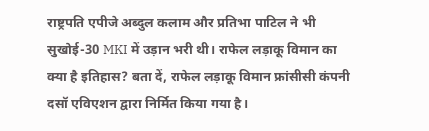राष्ट्रपति एपीजे अब्दुल कलाम और प्रतिभा पाटिल ने भी सुखोई-30 MKI में उड़ान भरी थी। राफेल लड़ाकू विमान का क्या है इतिहास? बता दें, राफेल लड़ाकू विमान फ्रांसीसी कंपनी दसॉ एविएशन द्वारा निर्मित किया गया है।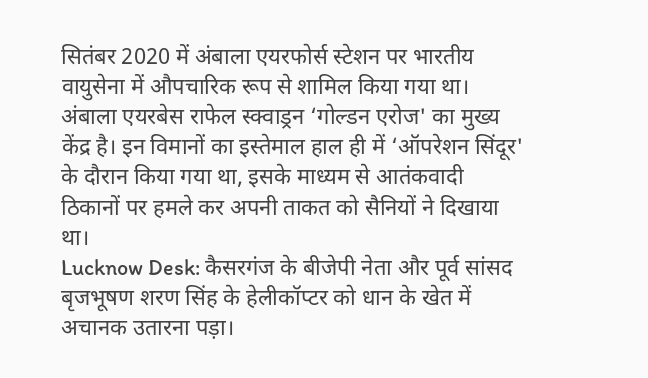सितंबर 2020 में अंबाला एयरफोर्स स्टेशन पर भारतीय वायुसेना में औपचारिक रूप से शामिल किया गया था। अंबाला एयरबेस राफेल स्क्वाड्रन ‘गोल्डन एरोज' का मुख्य केंद्र है। इन विमानों का इस्तेमाल हाल ही में ‘ऑपरेशन सिंदूर' के दौरान किया गया था, इसके माध्यम से आतंकवादी ठिकानों पर हमले कर अपनी ताकत को सैनियों ने दिखाया था।
Lucknow Desk: कैसरगंज के बीजेपी नेता और पूर्व सांसद बृजभूषण शरण सिंह के हेलीकॉप्टर को धान के खेत में अचानक उतारना पड़ा।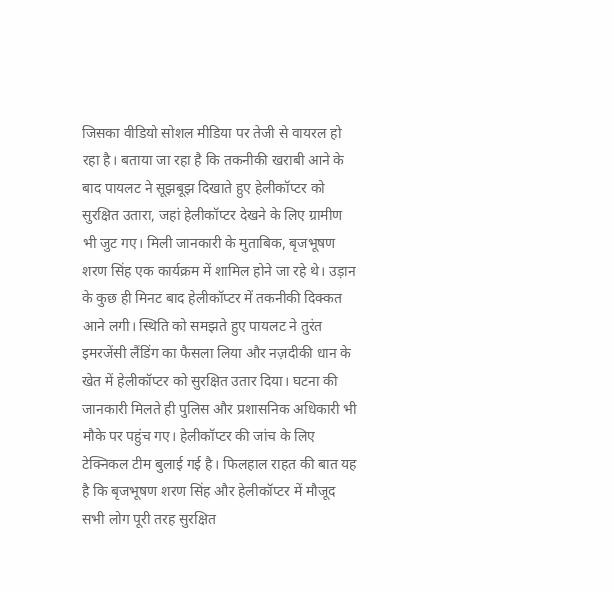जिसका वीडियो सोशल मीडिया पर तेजी से वायरल हो रहा है। बताया जा रहा है कि तकनीकी खराबी आने के बाद पायलट ने सूझबूझ दिखाते हुए हेलीकॉप्टर को सुरक्षित उतारा, जहां हेलीकॉप्टर देखने के लिए ग्रामीण भी जुट गए। मिली जानकारी के मुताबिक, बृजभूषण शरण सिंह एक कार्यक्रम में शामिल होने जा रहे थे। उड़ान के कुछ ही मिनट बाद हेलीकॉप्टर में तकनीकी दिक्कत आने लगी। स्थिति को समझते हुए पायलट ने तुरंत इमरजेंसी लैंडिंग का फैसला लिया और नज़दीकी धान के खेत में हेलीकॉप्टर को सुरक्षित उतार दिया। घटना की जानकारी मिलते ही पुलिस और प्रशासनिक अधिकारी भी मौके पर पहुंच गए। हेलीकॉप्टर की जांच के लिए टेक्निकल टीम बुलाई गई है। फिलहाल राहत की बात यह है कि बृजभूषण शरण सिंह और हेलीकॉप्टर में मौजूद सभी लोग पूरी तरह सुरक्षित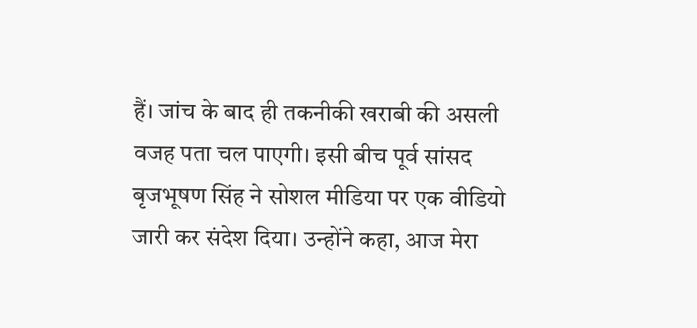हैं। जांच के बाद ही तकनीकी खराबी की असली वजह पता चल पाएगी। इसी बीच पूर्व सांसद बृजभूषण सिंह ने सोशल मीडिया पर एक वीडियो जारी कर संदेश दिया। उन्होंने कहा, आज मेरा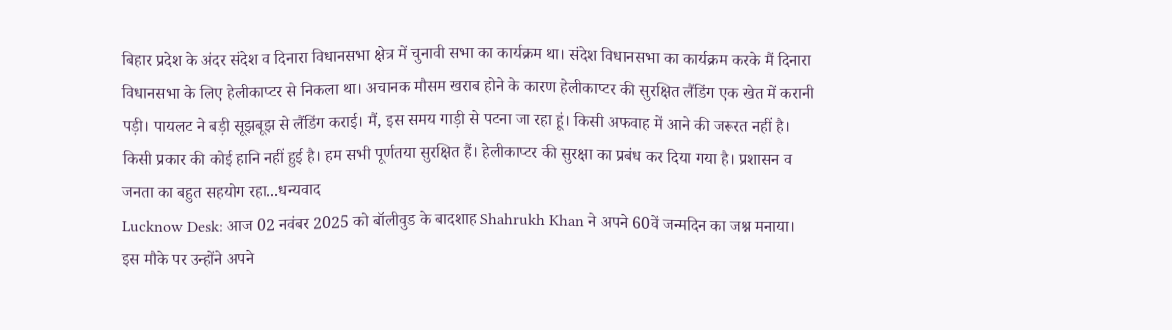बिहार प्रदेश के अंदर संदेश व दिनारा विधानसभा क्षेत्र में चुनावी सभा का कार्यक्रम था। संदेश विधानसभा का कार्यक्रम करके मैं दिनारा विधानसभा के लिए हेलीकाप्टर से निकला था। अचानक मौसम खराब होने के कारण हेलीकाप्टर की सुरक्षित लैंडिंग एक खेत में करानी पड़ी। पायलट ने बड़ी सूझबूझ से लैंडिंग कराई। मैं, इस समय गाड़ी से पटना जा रहा हूं। किसी अफवाह में आने की जरूरत नहीं है। किसी प्रकार की कोई हानि नहीं हुई है। हम सभी पूर्णतया सुरक्षित हैं। हेलीकाप्टर की सुरक्षा का प्रबंध कर दिया गया है। प्रशासन व जनता का बहुत सहयोग रहा...धन्यवाद
Lucknow Desk: आज 02 नवंबर 2025 को बॉलीवुड के बादशाह Shahrukh Khan ने अपने 60वें जन्मदिन का जश्न मनाया। इस मौके पर उन्होंने अपने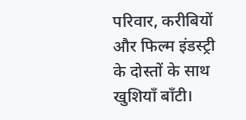परिवार, करीबियों और फिल्म इंडस्ट्री के दोस्तों के साथ खुशियाँ बाँटी।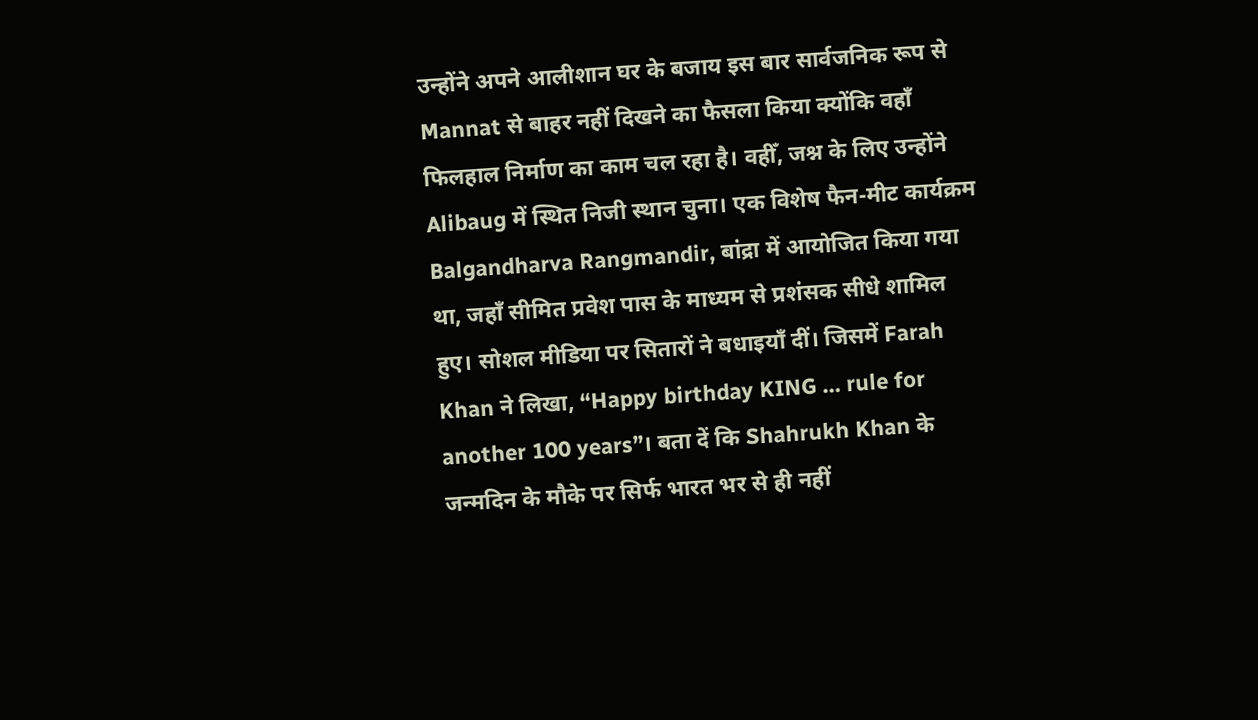उन्होंने अपने आलीशान घर के बजाय इस बार सार्वजनिक रूप से Mannat से बाहर नहीं दिखने का फैसला किया क्योंकि वहाँ फिलहाल निर्माण का काम चल रहा है। वहीँ, जश्न के लिए उन्होंने Alibaug में स्थित निजी स्थान चुना। एक विशेष फैन-मीट कार्यक्रम Balgandharva Rangmandir, बांद्रा में आयोजित किया गया था, जहाँ सीमित प्रवेश पास के माध्यम से प्रशंसक सीधे शामिल हुए। सोशल मीडिया पर सितारों ने बधाइयाँ दीं। जिसमें Farah Khan ने लिखा, “Happy birthday KING … rule for another 100 years”। बता दें कि Shahrukh Khan के जन्मदिन के मौके पर सिर्फ भारत भर से ही नहीं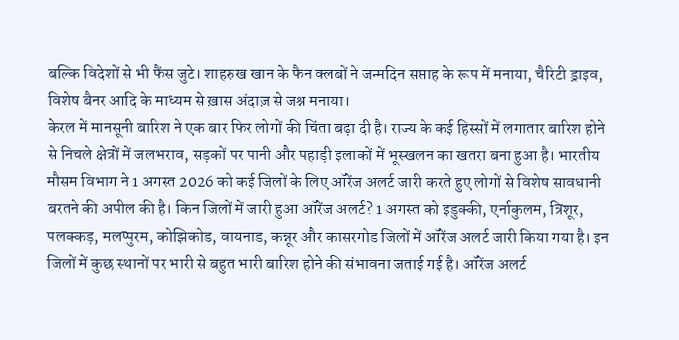बल्कि विदेशों से भी फैंस जुटे। शाहरुख खान के फैन क्लबों ने जन्मदिन सप्ताह के रूप में मनाया, चैरिटी ड्राइव, विशेष बैनर आदि के माध्यम से ख़ास अंदाज़ से जश्न मनाया।
केरल में मानसूनी बारिश ने एक बार फिर लोगों की चिंता बढ़ा दी है। राज्य के कई हिस्सों में लगातार बारिश होने से निचले क्षेत्रों में जलभराव, सड़कों पर पानी और पहाड़ी इलाकों में भूस्खलन का खतरा बना हुआ है। भारतीय मौसम विभाग ने 1 अगस्त 2026 को कई जिलों के लिए ऑरेंज अलर्ट जारी करते हुए लोगों से विशेष सावधानी बरतने की अपील की है। किन जिलों में जारी हुआ ऑरेंज अलर्ट? 1 अगस्त को इडुक्की, एर्नाकुलम, त्रिशूर, पलक्कड़, मलप्पुरम, कोझिकोड, वायनाड, कन्नूर और कासरगोड जिलों में ऑरेंज अलर्ट जारी किया गया है। इन जिलों में कुछ स्थानों पर भारी से बहुत भारी बारिश होने की संभावना जताई गई है। ऑरेंज अलर्ट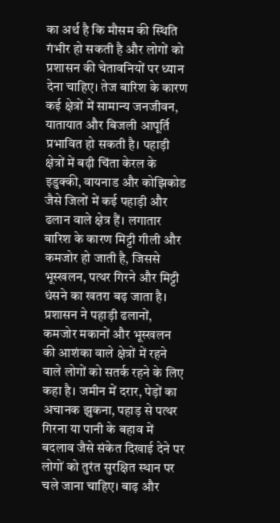का अर्थ है कि मौसम की स्थिति गंभीर हो सकती है और लोगों को प्रशासन की चेतावनियों पर ध्यान देना चाहिए। तेज बारिश के कारण कई क्षेत्रों में सामान्य जनजीवन, यातायात और बिजली आपूर्ति प्रभावित हो सकती है। पहाड़ी क्षेत्रों में बढ़ी चिंता केरल के इडुक्की, वायनाड और कोझिकोड जैसे जिलों में कई पहाड़ी और ढलान वाले क्षेत्र हैं। लगातार बारिश के कारण मिट्टी गीली और कमजोर हो जाती है, जिससे भूस्खलन, पत्थर गिरने और मिट्टी धंसने का खतरा बढ़ जाता है। प्रशासन ने पहाड़ी ढलानों, कमजोर मकानों और भूस्खलन की आशंका वाले क्षेत्रों में रहने वाले लोगों को सतर्क रहने के लिए कहा है। जमीन में दरार, पेड़ों का अचानक झुकना, पहाड़ से पत्थर गिरना या पानी के बहाव में बदलाव जैसे संकेत दिखाई देने पर लोगों को तुरंत सुरक्षित स्थान पर चले जाना चाहिए। बाढ़ और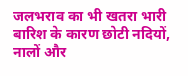जलभराव का भी खतरा भारी बारिश के कारण छोटी नदियों, नालों और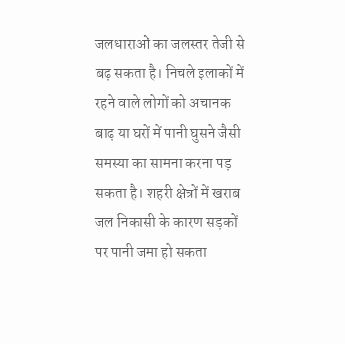जलधाराओं का जलस्तर तेजी से बढ़ सकता है। निचले इलाकों में रहने वाले लोगों को अचानक बाढ़ या घरों में पानी घुसने जैसी समस्या का सामना करना पड़ सकता है। शहरी क्षेत्रों में खराब जल निकासी के कारण सड़कों पर पानी जमा हो सकता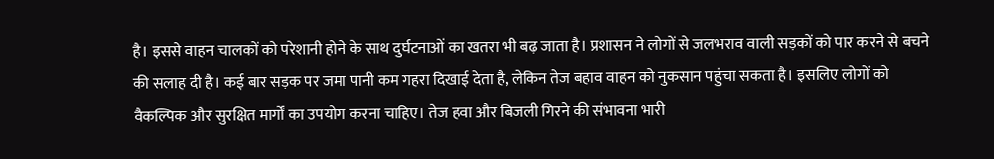है। इससे वाहन चालकों को परेशानी होने के साथ दुर्घटनाओं का खतरा भी बढ़ जाता है। प्रशासन ने लोगों से जलभराव वाली सड़कों को पार करने से बचने की सलाह दी है। कई बार सड़क पर जमा पानी कम गहरा दिखाई देता है, लेकिन तेज बहाव वाहन को नुकसान पहुंचा सकता है। इसलिए लोगों को वैकल्पिक और सुरक्षित मार्गों का उपयोग करना चाहिए। तेज हवा और बिजली गिरने की संभावना भारी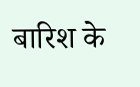बारिश के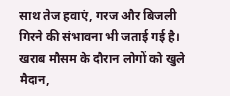साथ तेज हवाएं, गरज और बिजली गिरने की संभावना भी जताई गई है। खराब मौसम के दौरान लोगों को खुले मैदान,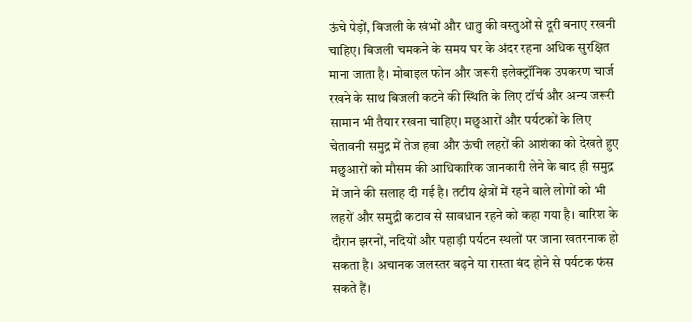ऊंचे पेड़ों, बिजली के खंभों और धातु की वस्तुओं से दूरी बनाए रखनी चाहिए। बिजली चमकने के समय घर के अंदर रहना अधिक सुरक्षित माना जाता है। मोबाइल फोन और जरूरी इलेक्ट्रॉनिक उपकरण चार्ज रखने के साथ बिजली कटने की स्थिति के लिए टॉर्च और अन्य जरूरी सामान भी तैयार रखना चाहिए। मछुआरों और पर्यटकों के लिए चेतावनी समुद्र में तेज हवा और ऊंची लहरों की आशंका को देखते हुए मछुआरों को मौसम की आधिकारिक जानकारी लेने के बाद ही समुद्र में जाने की सलाह दी गई है। तटीय क्षेत्रों में रहने वाले लोगों को भी लहरों और समुद्री कटाव से सावधान रहने को कहा गया है। बारिश के दौरान झरनों, नदियों और पहाड़ी पर्यटन स्थलों पर जाना खतरनाक हो सकता है। अचानक जलस्तर बढ़ने या रास्ता बंद होने से पर्यटक फंस सकते हैं।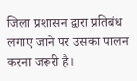जिला प्रशासन द्वारा प्रतिबंध लगाए जाने पर उसका पालन करना जरूरी है।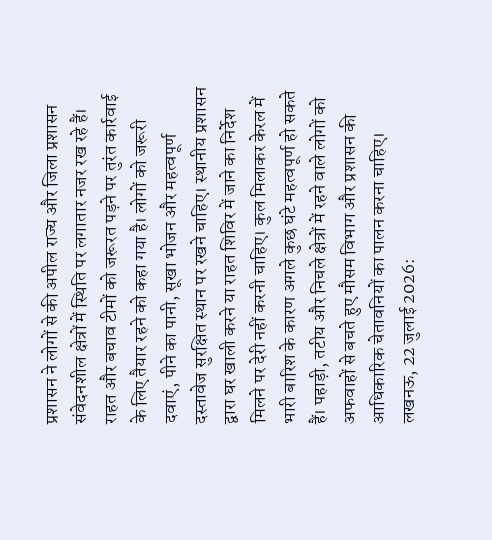प्रशासन ने लोगों से की अपील राज्य और जिला प्रशासन संवेदनशील क्षेत्रों में स्थिति पर लगातार नजर रख रहे हैं। राहत और बचाव टीमों को जरूरत पड़ने पर तुरंत कार्रवाई के लिए तैयार रहने को कहा गया है। लोगों को जरूरी दवाएं, पीने का पानी, सूखा भोजन और महत्वपूर्ण दस्तावेज सुरक्षित स्थान पर रखने चाहिए। स्थानीय प्रशासन द्वारा घर खाली करने या राहत शिविर में जाने का निर्देश मिलने पर देरी नहीं करनी चाहिए। कुल मिलाकर केरल में भारी बारिश के कारण अगले कुछ घंटे महत्वपूर्ण हो सकते हैं। पहाड़ी, तटीय और निचले क्षेत्रों में रहने वाले लोगों को अफवाहों से बचते हुए मौसम विभाग और प्रशासन की आधिकारिक चेतावनियों का पालन करना चाहिए।
लखनऊ, 22 जुलाई 2026: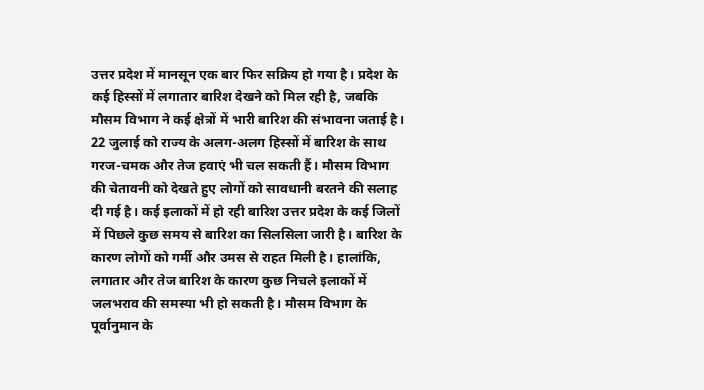उत्तर प्रदेश में मानसून एक बार फिर सक्रिय हो गया है। प्रदेश के कई हिस्सों में लगातार बारिश देखने को मिल रही है, जबकि मौसम विभाग ने कई क्षेत्रों में भारी बारिश की संभावना जताई है। 22 जुलाई को राज्य के अलग-अलग हिस्सों में बारिश के साथ गरज-चमक और तेज हवाएं भी चल सकती हैं। मौसम विभाग की चेतावनी को देखते हुए लोगों को सावधानी बरतने की सलाह दी गई है। कई इलाकों में हो रही बारिश उत्तर प्रदेश के कई जिलों में पिछले कुछ समय से बारिश का सिलसिला जारी है। बारिश के कारण लोगों को गर्मी और उमस से राहत मिली है। हालांकि, लगातार और तेज बारिश के कारण कुछ निचले इलाकों में जलभराव की समस्या भी हो सकती है। मौसम विभाग के पूर्वानुमान के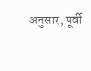अनुसार, पूर्वी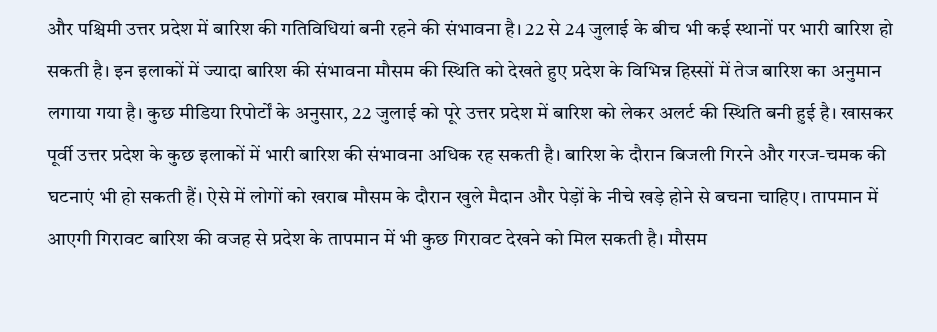और पश्चिमी उत्तर प्रदेश में बारिश की गतिविधियां बनी रहने की संभावना है। 22 से 24 जुलाई के बीच भी कई स्थानों पर भारी बारिश हो सकती है। इन इलाकों में ज्यादा बारिश की संभावना मौसम की स्थिति को देखते हुए प्रदेश के विभिन्न हिस्सों में तेज बारिश का अनुमान लगाया गया है। कुछ मीडिया रिपोर्टों के अनुसार, 22 जुलाई को पूरे उत्तर प्रदेश में बारिश को लेकर अलर्ट की स्थिति बनी हुई है। खासकर पूर्वी उत्तर प्रदेश के कुछ इलाकों में भारी बारिश की संभावना अधिक रह सकती है। बारिश के दौरान बिजली गिरने और गरज-चमक की घटनाएं भी हो सकती हैं। ऐसे में लोगों को खराब मौसम के दौरान खुले मैदान और पेड़ों के नीचे खड़े होने से बचना चाहिए। तापमान में आएगी गिरावट बारिश की वजह से प्रदेश के तापमान में भी कुछ गिरावट देखने को मिल सकती है। मौसम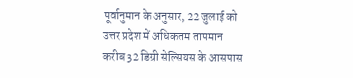पूर्वानुमान के अनुसार, 22 जुलाई को उत्तर प्रदेश में अधिकतम तापमान करीब 32 डिग्री सेल्सियस के आसपास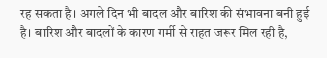रह सकता है। अगले दिन भी बादल और बारिश की संभावना बनी हुई है। बारिश और बादलों के कारण गर्मी से राहत जरूर मिल रही है,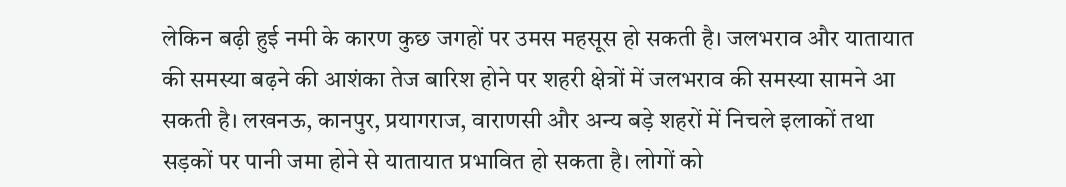लेकिन बढ़ी हुई नमी के कारण कुछ जगहों पर उमस महसूस हो सकती है। जलभराव और यातायात की समस्या बढ़ने की आशंका तेज बारिश होने पर शहरी क्षेत्रों में जलभराव की समस्या सामने आ सकती है। लखनऊ, कानपुर, प्रयागराज, वाराणसी और अन्य बड़े शहरों में निचले इलाकों तथा सड़कों पर पानी जमा होने से यातायात प्रभावित हो सकता है। लोगों को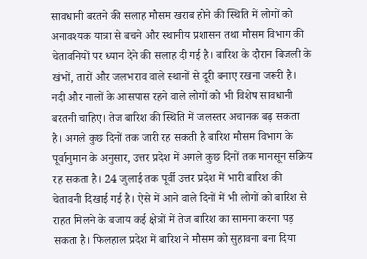सावधानी बरतने की सलाह मौसम खराब होने की स्थिति में लोगों को अनावश्यक यात्रा से बचने और स्थानीय प्रशासन तथा मौसम विभाग की चेतावनियों पर ध्यान देने की सलाह दी गई है। बारिश के दौरान बिजली के खंभों, तारों और जलभराव वाले स्थानों से दूरी बनाए रखना जरूरी है। नदी और नालों के आसपास रहने वाले लोगों को भी विशेष सावधानी बरतनी चाहिए। तेज बारिश की स्थिति में जलस्तर अचानक बढ़ सकता है। अगले कुछ दिनों तक जारी रह सकती है बारिश मौसम विभाग के पूर्वानुमान के अनुसार, उत्तर प्रदेश में अगले कुछ दिनों तक मानसून सक्रिय रह सकता है। 24 जुलाई तक पूर्वी उत्तर प्रदेश में भारी बारिश की चेतावनी दिखाई गई है। ऐसे में आने वाले दिनों में भी लोगों को बारिश से राहत मिलने के बजाय कई क्षेत्रों में तेज बारिश का सामना करना पड़ सकता है। फिलहाल प्रदेश में बारिश ने मौसम को सुहावना बना दिया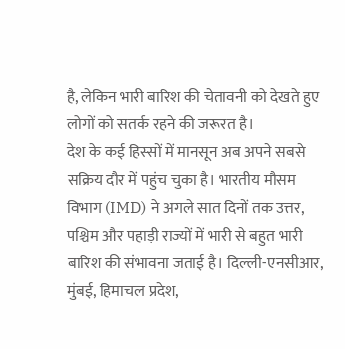है, लेकिन भारी बारिश की चेतावनी को देखते हुए लोगों को सतर्क रहने की जरूरत है।
देश के कई हिस्सों में मानसून अब अपने सबसे सक्रिय दौर में पहुंच चुका है। भारतीय मौसम विभाग (IMD) ने अगले सात दिनों तक उत्तर, पश्चिम और पहाड़ी राज्यों में भारी से बहुत भारी बारिश की संभावना जताई है। दिल्ली-एनसीआर, मुंबई, हिमाचल प्रदेश,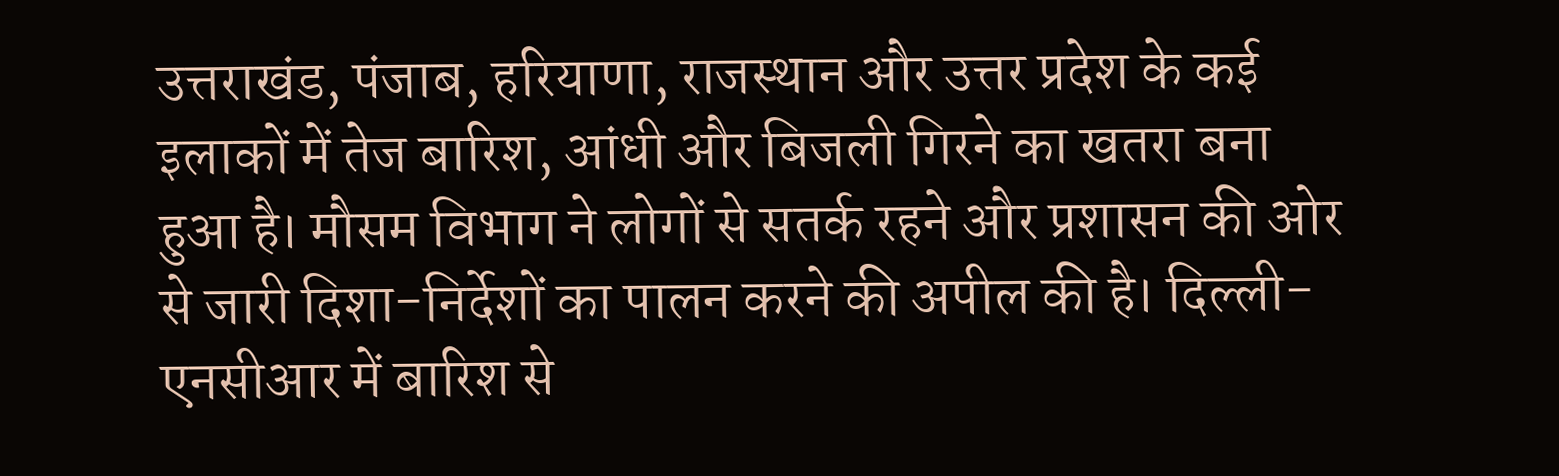उत्तराखंड, पंजाब, हरियाणा, राजस्थान और उत्तर प्रदेश के कई इलाकों में तेज बारिश, आंधी और बिजली गिरने का खतरा बना हुआ है। मौसम विभाग ने लोगों से सतर्क रहने और प्रशासन की ओर से जारी दिशा-निर्देशों का पालन करने की अपील की है। दिल्ली-एनसीआर में बारिश से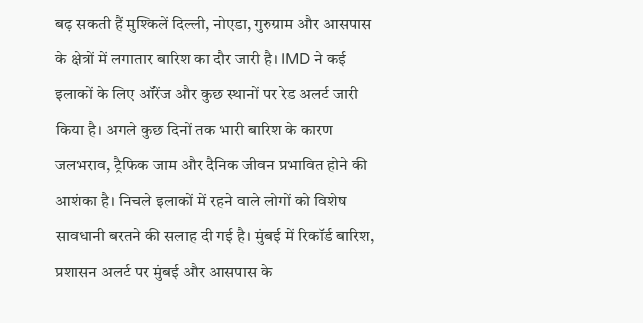बढ़ सकती हैं मुश्किलें दिल्ली, नोएडा, गुरुग्राम और आसपास के क्षेत्रों में लगातार बारिश का दौर जारी है। IMD ने कई इलाकों के लिए ऑरेंज और कुछ स्थानों पर रेड अलर्ट जारी किया है। अगले कुछ दिनों तक भारी बारिश के कारण जलभराव, ट्रैफिक जाम और दैनिक जीवन प्रभावित होने की आशंका है। निचले इलाकों में रहने वाले लोगों को विशेष सावधानी बरतने की सलाह दी गई है। मुंबई में रिकॉर्ड बारिश, प्रशासन अलर्ट पर मुंबई और आसपास के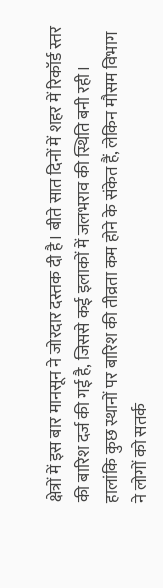क्षेत्रों में इस बार मानसून ने जोरदार दस्तक दी है। बीते सात दिनों में शहर में रिकॉर्ड स्तर की बारिश दर्ज की गई है, जिससे कई इलाकों में जलभराव की स्थिति बनी रही। हालांकि कुछ स्थानों पर बारिश की तीव्रता कम होने के संकेत हैं, लेकिन मौसम विभाग ने लोगों को सतर्क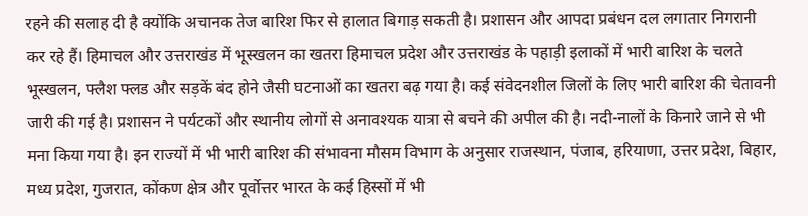रहने की सलाह दी है क्योंकि अचानक तेज बारिश फिर से हालात बिगाड़ सकती है। प्रशासन और आपदा प्रबंधन दल लगातार निगरानी कर रहे हैं। हिमाचल और उत्तराखंड में भूस्खलन का खतरा हिमाचल प्रदेश और उत्तराखंड के पहाड़ी इलाकों में भारी बारिश के चलते भूस्खलन, फ्लैश फ्लड और सड़कें बंद होने जैसी घटनाओं का खतरा बढ़ गया है। कई संवेदनशील जिलों के लिए भारी बारिश की चेतावनी जारी की गई है। प्रशासन ने पर्यटकों और स्थानीय लोगों से अनावश्यक यात्रा से बचने की अपील की है। नदी-नालों के किनारे जाने से भी मना किया गया है। इन राज्यों में भी भारी बारिश की संभावना मौसम विभाग के अनुसार राजस्थान, पंजाब, हरियाणा, उत्तर प्रदेश, बिहार, मध्य प्रदेश, गुजरात, कोंकण क्षेत्र और पूर्वोत्तर भारत के कई हिस्सों में भी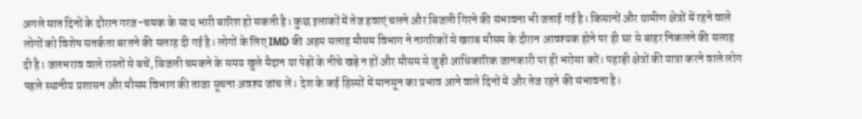अगले सात दिनों के दौरान गरज-चमक के साथ भारी बारिश हो सकती है। कुछ इलाकों में तेज हवाएं चलने और बिजली गिरने की संभावना भी जताई गई है। किसानों और ग्रामीण क्षेत्रों में रहने वाले लोगों को विशेष सतर्कता बरतने की सलाह दी गई है। लोगों के लिए IMD की अहम सलाह मौसम विभाग ने नागरिकों से खराब मौसम के दौरान आवश्यक होने पर ही घर से बाहर निकलने की सलाह दी है। जलभराव वाले रास्तों से बचें, बिजली चमकने के समय खुले मैदान या पेड़ों के नीचे खड़े न हों और मौसम से जुड़ी आधिकारिक जानकारी पर ही भरोसा करें। पहाड़ी क्षेत्रों की यात्रा करने वाले लोग पहले स्थानीय प्रशासन और मौसम विभाग की ताजा सूचना अवश्य जांच लें। देश के कई हिस्सों में मानसून का प्रभाव आने वाले दिनों में और तेज रहने की संभावना है।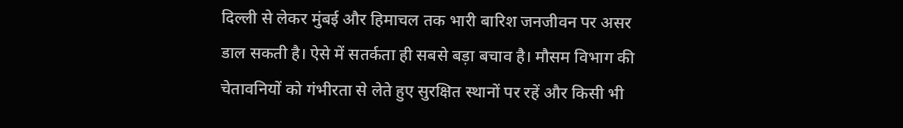दिल्ली से लेकर मुंबई और हिमाचल तक भारी बारिश जनजीवन पर असर डाल सकती है। ऐसे में सतर्कता ही सबसे बड़ा बचाव है। मौसम विभाग की चेतावनियों को गंभीरता से लेते हुए सुरक्षित स्थानों पर रहें और किसी भी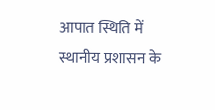आपात स्थिति में स्थानीय प्रशासन के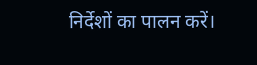निर्देशों का पालन करें।